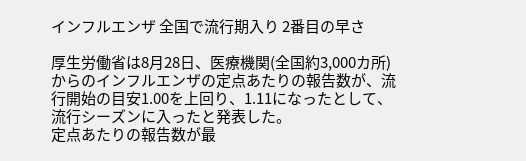インフルエンザ 全国で流行期入り 2番目の早さ

厚生労働省は8月28日、医療機関(全国約3,000カ所)からのインフルエンザの定点あたりの報告数が、流行開始の目安1.00を上回り、1.11になったとして、流行シーズンに入ったと発表した。
定点あたりの報告数が最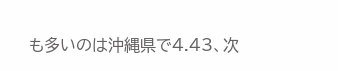も多いのは沖縄県で4.43、次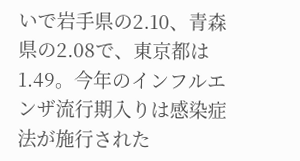いで岩手県の2.10、青森県の2.08で、東京都は1.49。今年のインフルエンザ流行期入りは感染症法が施行された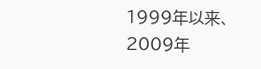1999年以来、2009年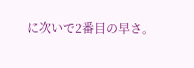に次いで2番目の早さ。